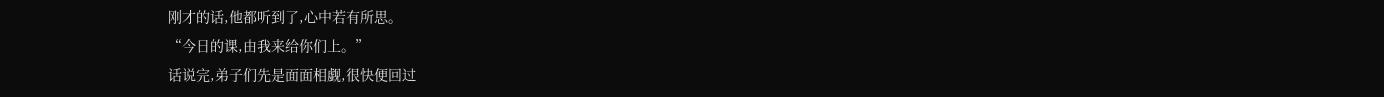刚才的话,他都听到了,心中若有所思。
“今日的课,由我来给你们上。”
话说完,弟子们先是面面相觑,很快便回过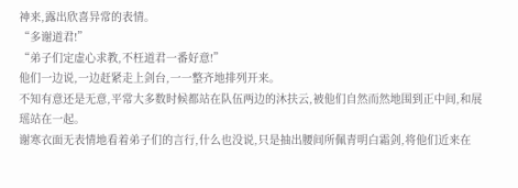神来,露出欣喜异常的表情。
“多谢道君!”
“弟子们定虚心求教,不枉道君一番好意!”
他们一边说,一边赶紧走上剑台,一一整齐地排列开来。
不知有意还是无意,平常大多数时候都站在队伍两边的沐扶云,被他们自然而然地围到正中间,和展瑶站在一起。
谢寒衣面无表情地看着弟子们的言行,什么也没说,只是抽出腰间所佩青明白霜剑,将他们近来在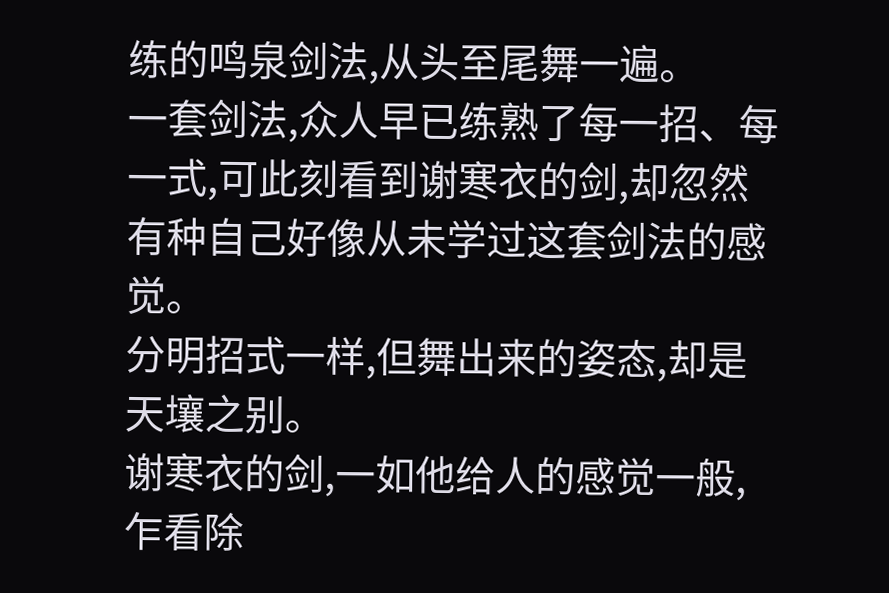练的鸣泉剑法,从头至尾舞一遍。
一套剑法,众人早已练熟了每一招、每一式,可此刻看到谢寒衣的剑,却忽然有种自己好像从未学过这套剑法的感觉。
分明招式一样,但舞出来的姿态,却是天壤之别。
谢寒衣的剑,一如他给人的感觉一般,乍看除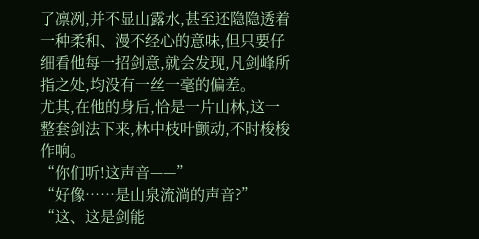了凛冽,并不显山露水,甚至还隐隐透着一种柔和、漫不经心的意味,但只要仔细看他每一招剑意,就会发现,凡剑峰所指之处,均没有一丝一毫的偏差。
尤其,在他的身后,恰是一片山林,这一整套剑法下来,林中枝叶颤动,不时梭梭作响。
“你们听!这声音——”
“好像……是山泉流淌的声音?”
“这、这是剑能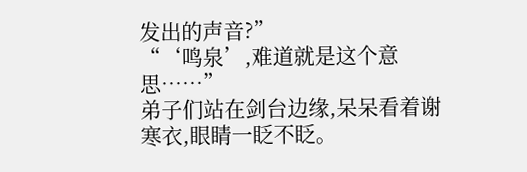发出的声音?”
“‘鸣泉’,难道就是这个意思……”
弟子们站在剑台边缘,呆呆看着谢寒衣,眼睛一眨不眨。